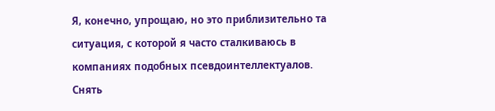Я, конечно, упрощаю, но это приблизительно та ситуация, с которой я часто сталкиваюсь в компаниях подобных псевдоинтеллектуалов. Снять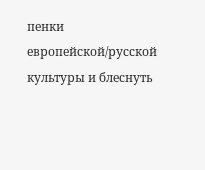пенки европейской/русской культуры и блеснуть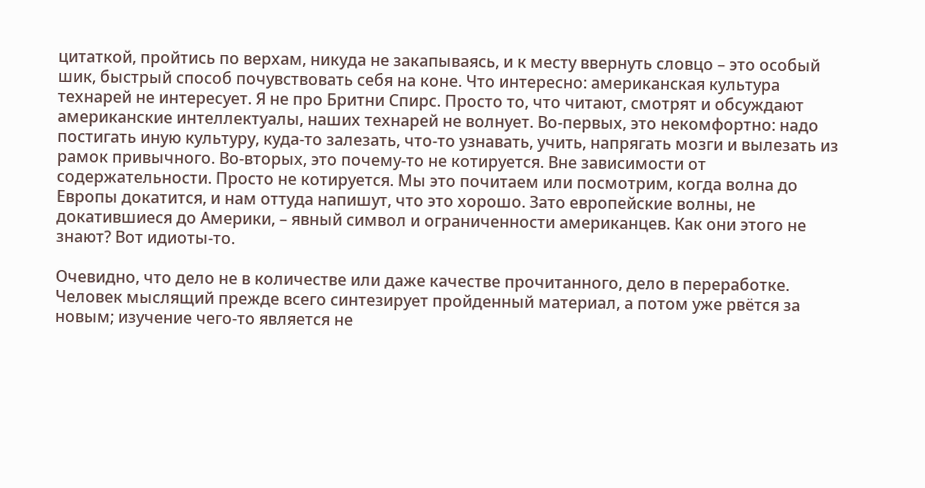цитаткой, пройтись по верхам, никуда не закапываясь, и к месту ввернуть словцо – это особый шик, быстрый способ почувствовать себя на коне. Что интересно: американская культура технарей не интересует. Я не про Бритни Спирс. Просто то, что читают, смотрят и обсуждают американские интеллектуалы, наших технарей не волнует. Во-первых, это некомфортно: надо постигать иную культуру, куда-то залезать, что-то узнавать, учить, напрягать мозги и вылезать из рамок привычного. Во-вторых, это почему-то не котируется. Вне зависимости от содержательности. Просто не котируется. Мы это почитаем или посмотрим, когда волна до Европы докатится, и нам оттуда напишут, что это хорошо. Зато европейские волны, не докатившиеся до Америки, – явный символ и ограниченности американцев. Как они этого не знают? Вот идиоты-то.

Очевидно, что дело не в количестве или даже качестве прочитанного, дело в переработке. Человек мыслящий прежде всего синтезирует пройденный материал, а потом уже рвётся за новым; изучение чего-то является не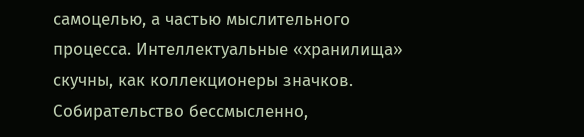самоцелью, а частью мыслительного процесса. Интеллектуальные «хранилища» скучны, как коллекционеры значков. Собирательство бессмысленно,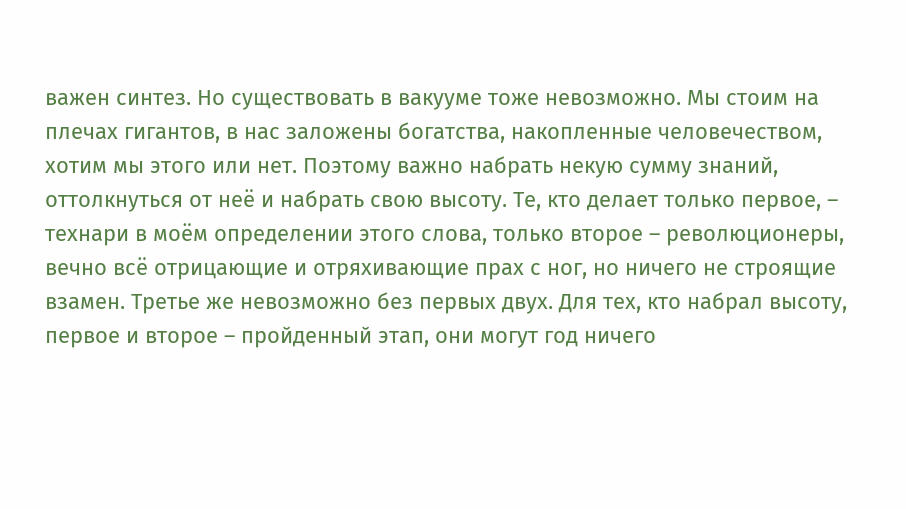важен синтез. Но существовать в вакууме тоже невозможно. Мы стоим на плечах гигантов, в нас заложены богатства, накопленные человечеством, хотим мы этого или нет. Поэтому важно набрать некую сумму знаний, оттолкнуться от неё и набрать свою высоту. Те, кто делает только первое, – технари в моём определении этого слова, только второе – революционеры, вечно всё отрицающие и отряхивающие прах с ног, но ничего не строящие взамен. Третье же невозможно без первых двух. Для тех, кто набрал высоту, первое и второе – пройденный этап, они могут год ничего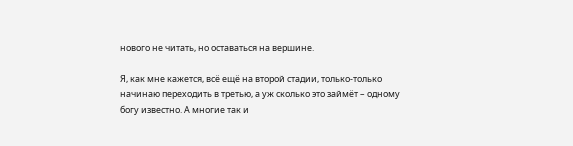нового не читать, но оставаться на вершине.

Я, как мне кажется, всё ещё на второй стадии, только-только начинаю переходить в третью, а уж сколько это займёт – одному богу известно. А многие так и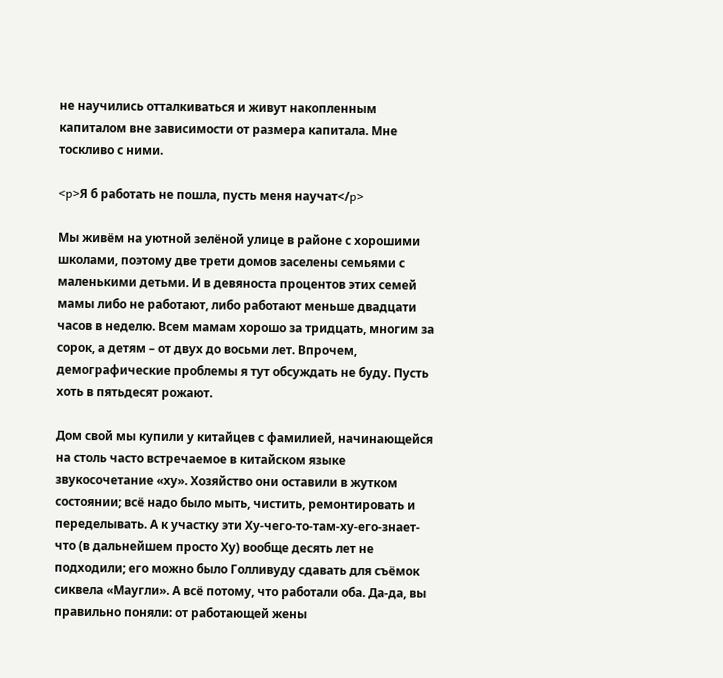не научились отталкиваться и живут накопленным капиталом вне зависимости от размера капитала. Мне тоскливо с ними.

<p>Я б работать не пошла, пусть меня научат</p>

Мы живём на уютной зелёной улице в районе с хорошими школами, поэтому две трети домов заселены семьями с маленькими детьми. И в девяноста процентов этих семей мамы либо не работают, либо работают меньше двадцати часов в неделю. Всем мамам хорошо за тридцать, многим за сорок, а детям – от двух до восьми лет. Впрочем, демографические проблемы я тут обсуждать не буду. Пусть хоть в пятьдесят рожают.

Дом свой мы купили у китайцев с фамилией, начинающейся на столь часто встречаемое в китайском языке звукосочетание «ху». Хозяйство они оставили в жутком состоянии; всё надо было мыть, чистить, ремонтировать и переделывать. А к участку эти Ху-чего-то-там-ху-его-знает-что (в дальнейшем просто Ху) вообще десять лет не подходили; его можно было Голливуду сдавать для съёмок сиквела «Маугли». А всё потому, что работали оба. Да-да, вы правильно поняли: от работающей жены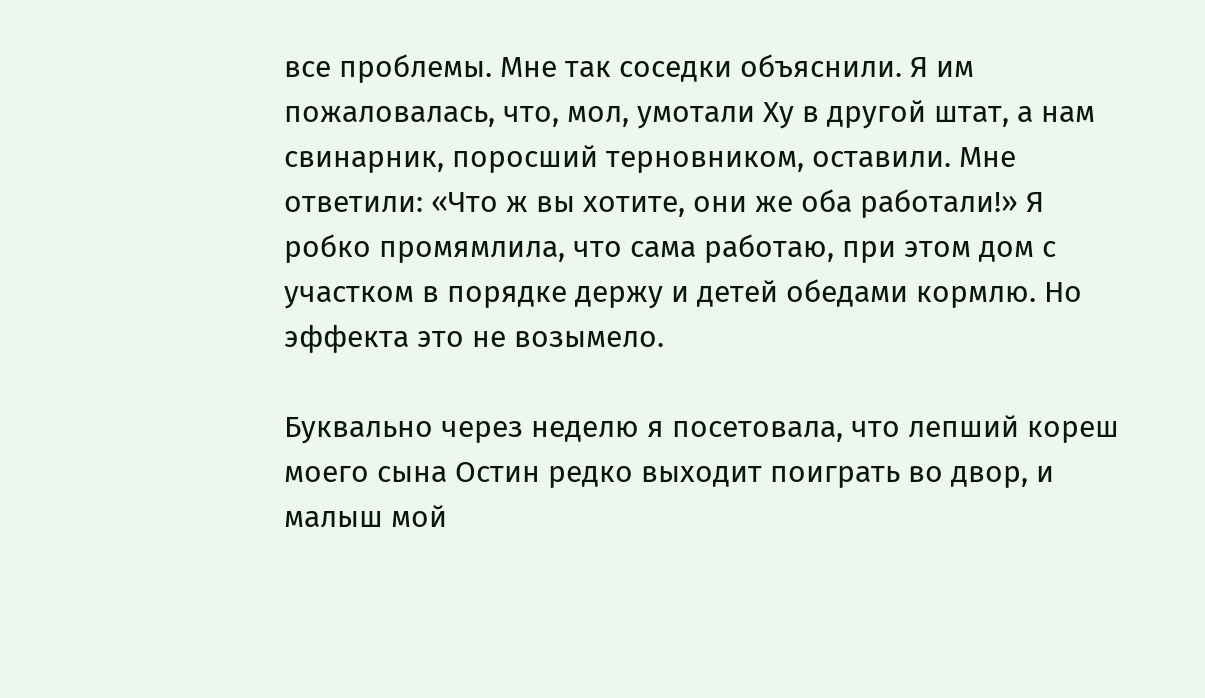все проблемы. Мне так соседки объяснили. Я им пожаловалась, что, мол, умотали Ху в другой штат, а нам свинарник, поросший терновником, оставили. Мне ответили: «Что ж вы хотите, они же оба работали!» Я робко промямлила, что сама работаю, при этом дом с участком в порядке держу и детей обедами кормлю. Но эффекта это не возымело.

Буквально через неделю я посетовала, что лепший кореш моего сына Остин редко выходит поиграть во двор, и малыш мой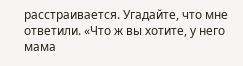расстраивается. Угадайте, что мне ответили. «Что ж вы хотите, у него мама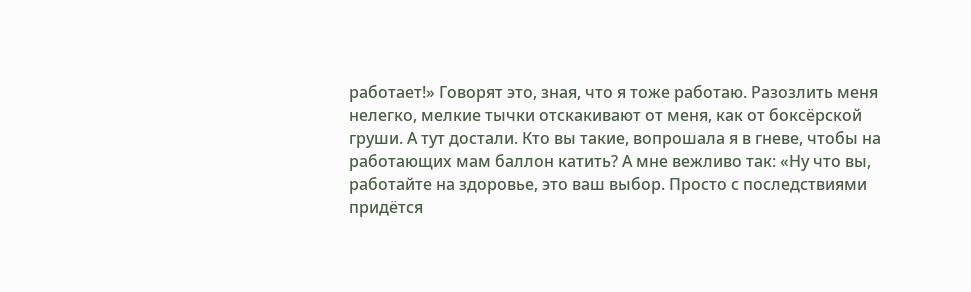работает!» Говорят это, зная, что я тоже работаю. Разозлить меня нелегко, мелкие тычки отскакивают от меня, как от боксёрской груши. А тут достали. Кто вы такие, вопрошала я в гневе, чтобы на работающих мам баллон катить? А мне вежливо так: «Ну что вы, работайте на здоровье, это ваш выбор. Просто с последствиями придётся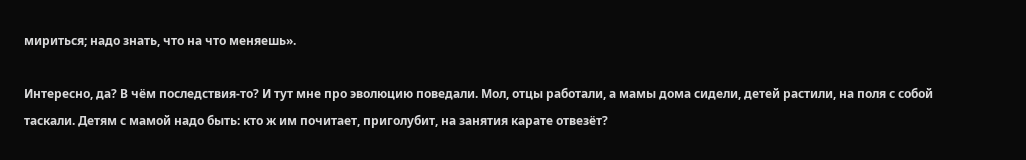мириться; надо знать, что на что меняешь».

Интересно, да? В чём последствия-то? И тут мне про эволюцию поведали. Мол, отцы работали, а мамы дома сидели, детей растили, на поля с собой таскали. Детям с мамой надо быть: кто ж им почитает, приголубит, на занятия карате отвезёт?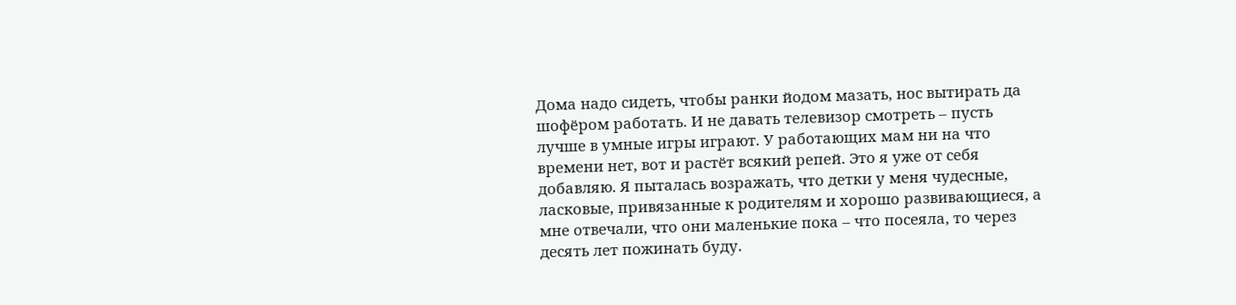Дома надо сидеть, чтобы ранки йодом мазать, нос вытирать да шофёром работать. И не давать телевизор смотреть – пусть лучше в умные игры играют. У работающих мам ни на что времени нет, вот и растёт всякий репей. Это я уже от себя добавляю. Я пыталась возражать, что детки у меня чудесные, ласковые, привязанные к родителям и хорошо развивающиеся, а мне отвечали, что они маленькие пока – что посеяла, то через десять лет пожинать буду.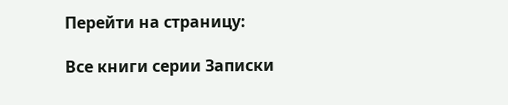Перейти на страницу:

Все книги серии Записки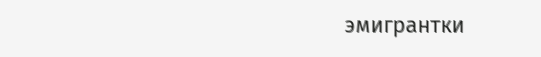эмигрантки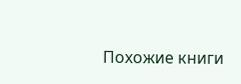Похожие книги